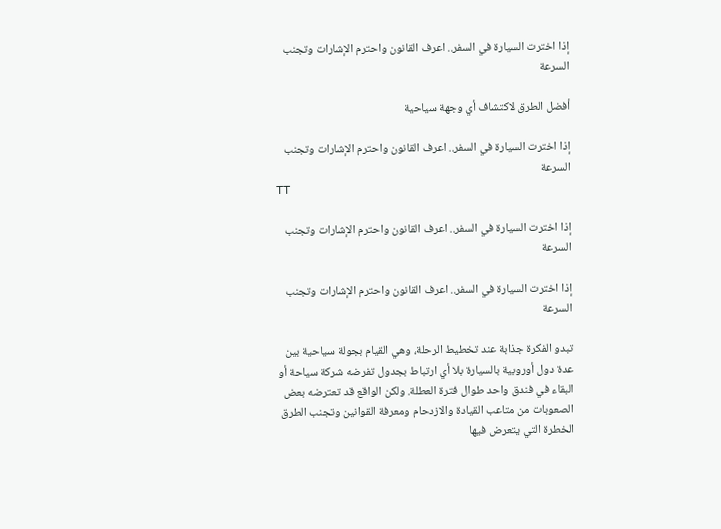إذا اخترت السيارة في السفر.. اعرف القانون واحترم الإشارات وتجنب السرعة

أفضل الطرق لاكتشاف أي وجهة سياحية

إذا اخترت السيارة في السفر.. اعرف القانون واحترم الإشارات وتجنب السرعة
TT

إذا اخترت السيارة في السفر.. اعرف القانون واحترم الإشارات وتجنب السرعة

إذا اخترت السيارة في السفر.. اعرف القانون واحترم الإشارات وتجنب السرعة

تبدو الفكرة جذابة عند تخطيط الرحلة، وهي القيام بجولة سياحية بين عدة دول أوروبية بالسيارة بلا أي ارتباط بجدول تفرضه شركة سياحة أو البقاء في فندق واحد طوال فترة العطلة. ولكن الواقع قد تعترضه بعض الصعوبات من متاعب القيادة والازدحام ومعرفة القوانين وتجنب الطرق الخطرة التي يتعرض فيها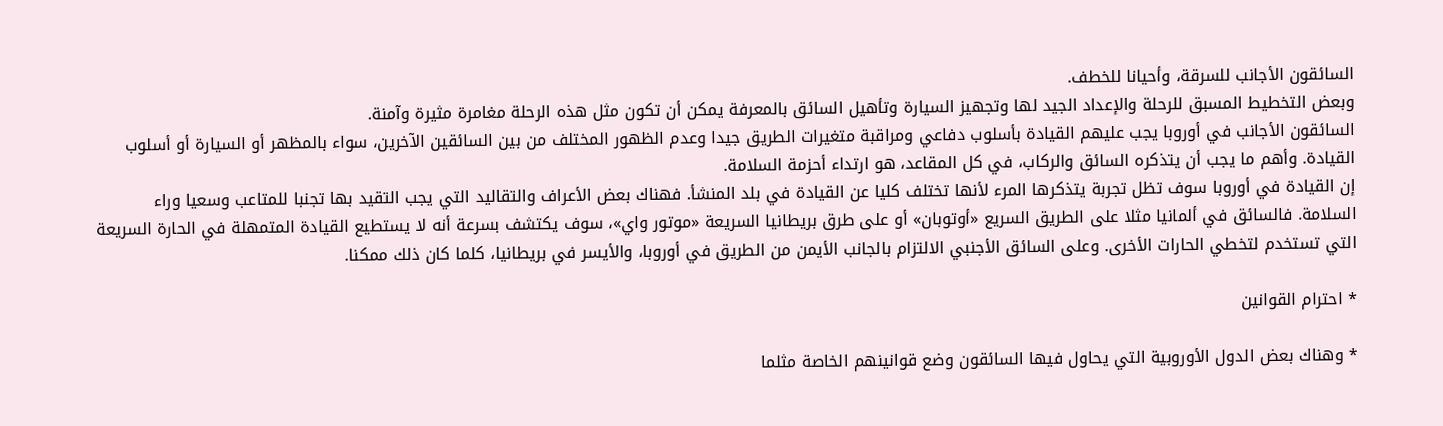السائقون الأجانب للسرقة، وأحيانا للخطف.
وبعض التخطيط المسبق للرحلة والإعداد الجيد لها وتجهيز السيارة وتأهيل السائق بالمعرفة يمكن أن تكون مثل هذه الرحلة مغامرة مثيرة وآمنة.
السائقون الأجانب في أوروبا يجب عليهم القيادة بأسلوب دفاعي ومراقبة متغيرات الطريق جيدا وعدم الظهور المختلف من بين السائقين الآخرين، سواء بالمظهر أو السيارة أو أسلوب القيادة. وأهم ما يجب أن يتذكره السائق والركاب، في كل المقاعد، هو ارتداء أحزمة السلامة.
إن القيادة في أوروبا سوف تظل تجربة يتذكرها المرء لأنها تختلف كليا عن القيادة في بلد المنشأ. فهناك بعض الأعراف والتقاليد التي يجب التقيد بها تجنبا للمتاعب وسعيا وراء السلامة. فالسائق في ألمانيا مثلا على الطريق السريع «أوتوبان» أو على طرق بريطانيا السريعة «موتور واي»، سوف يكتشف بسرعة أنه لا يستطيع القيادة المتمهلة في الحارة السريعة التي تستخدم لتخطي الحارات الأخرى. وعلى السائق الأجنبي الالتزام بالجانب الأيمن من الطريق في أوروبا، والأيسر في بريطانيا، كلما كان ذلك ممكنا.

* احترام القوانين

* وهناك بعض الدول الأوروبية التي يحاول فيها السائقون وضع قوانينهم الخاصة مثلما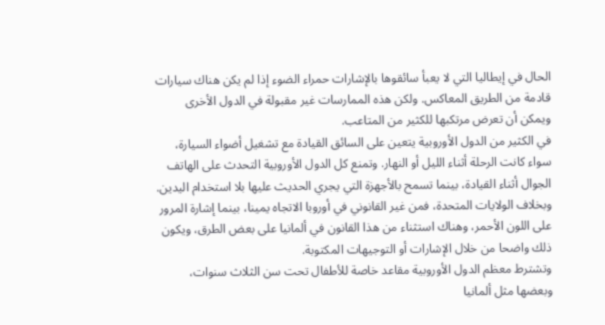الحال في إيطاليا التي لا يعبأ سائقوها بالإشارات حمراء الضوء إذا لم يكن هناك سيارات قادمة من الطريق المعاكس. ولكن هذه الممارسات غير مقبولة في الدول الأخرى ويمكن أن تعرض مرتكبها للكثير من المتاعب.
في الكثير من الدول الأوروبية يتعين على السائق القيادة مع تشغيل أضواء السيارة، سواء كانت الرحلة أثناء الليل أو النهار. وتمنع كل الدول الأوروبية التحدث على الهاتف الجوال أثناء القيادة، بينما تسمح بالأجهزة التي يجري الحديث عليها بلا استخدام اليدين.
وبخلاف الولايات المتحدة، فمن غير القانوني في أوروبا الاتجاه يمينا، بينما إشارة المرور على اللون الأحمر، وهناك استثناء من هذا القانون في ألمانيا على بعض الطرق، ويكون ذلك واضحا من خلال الإشارات أو التوجيهات المكتوبة.
وتشترط معظم الدول الأوروبية مقاعد خاصة للأطفال تحت سن الثلاث سنوات، وبعضها مثل ألمانيا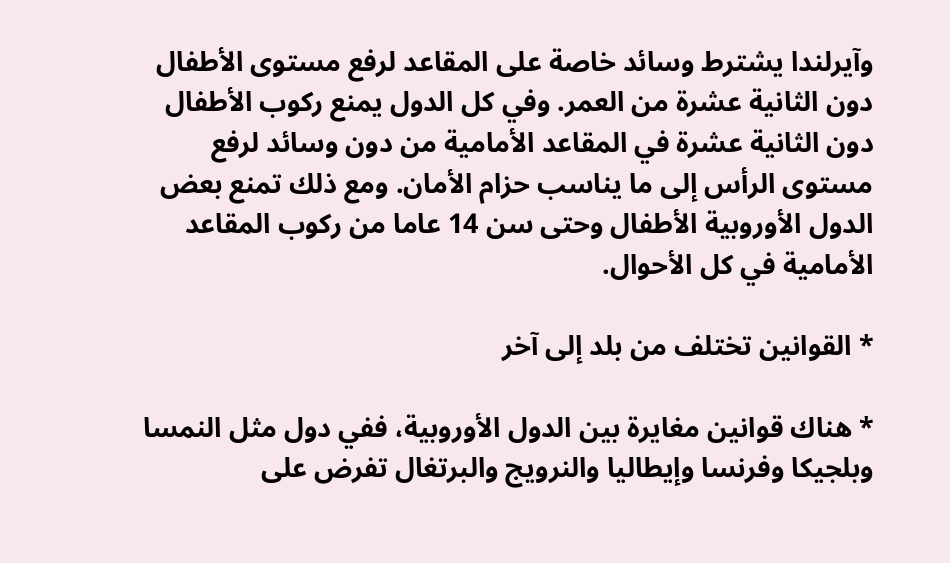وآيرلندا يشترط وسائد خاصة على المقاعد لرفع مستوى الأطفال دون الثانية عشرة من العمر. وفي كل الدول يمنع ركوب الأطفال دون الثانية عشرة في المقاعد الأمامية من دون وسائد لرفع مستوى الرأس إلى ما يناسب حزام الأمان. ومع ذلك تمنع بعض الدول الأوروبية الأطفال وحتى سن 14 عاما من ركوب المقاعد الأمامية في كل الأحوال.

* القوانين تختلف من بلد إلى آخر

* هناك قوانين مغايرة بين الدول الأوروبية، ففي دول مثل النمسا وبلجيكا وفرنسا وإيطاليا والنرويج والبرتغال تفرض على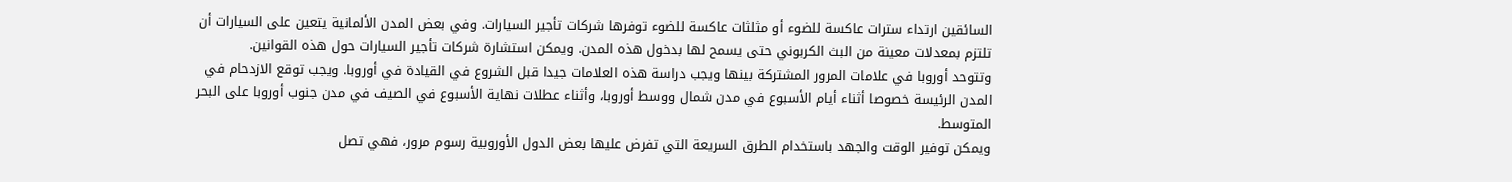السائقين ارتداء سترات عاكسة للضوء أو مثلثات عاكسة للضوء توفرها شركات تأجير السيارات. وفي بعض المدن الألمانية يتعين على السيارات أن تلتزم بمعدلات معينة من البث الكربوني حتى يسمح لها بدخول هذه المدن. ويمكن استشارة شركات تأجير السيارات حول هذه القوانين.
وتتوحد أوروبا في علامات المرور المشتركة بينها ويجب دراسة هذه العلامات جيدا قبل الشروع في القيادة في أوروبا. ويجب توقع الازدحام في المدن الرئيسة خصوصا أثناء أيام الأسبوع في مدن شمال ووسط أوروبا، وأثناء عطلات نهاية الأسبوع في الصيف في مدن جنوب أوروبا على البحر المتوسط.
ويمكن توفير الوقت والجهد باستخدام الطرق السريعة التي تفرض عليها بعض الدول الأوروبية رسوم مرور، فهي تصل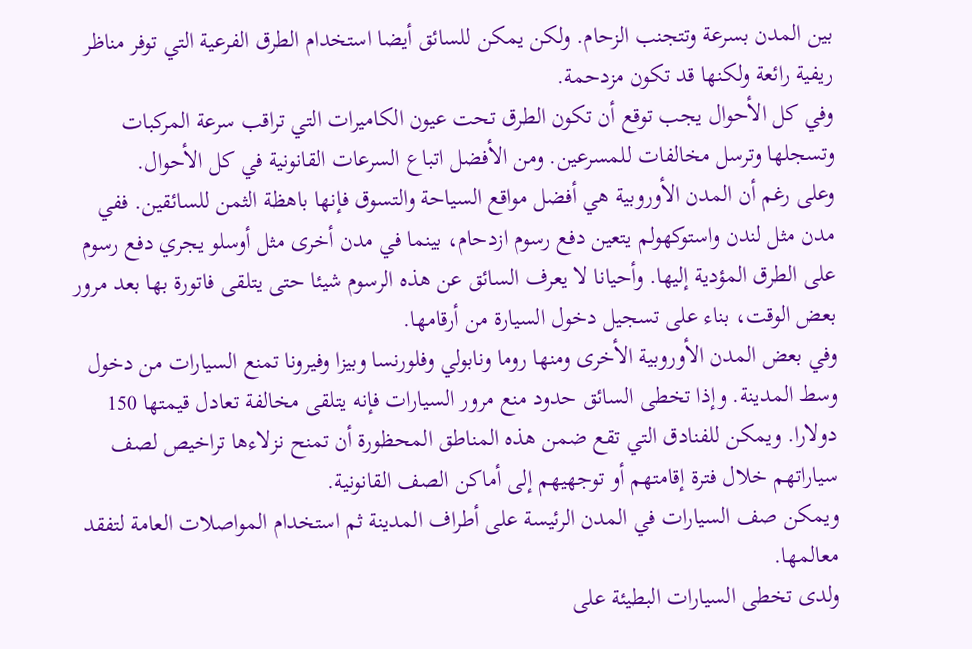بين المدن بسرعة وتتجنب الزحام. ولكن يمكن للسائق أيضا استخدام الطرق الفرعية التي توفر مناظر ريفية رائعة ولكنها قد تكون مزدحمة.
وفي كل الأحوال يجب توقع أن تكون الطرق تحت عيون الكاميرات التي تراقب سرعة المركبات وتسجلها وترسل مخالفات للمسرعين. ومن الأفضل اتباع السرعات القانونية في كل الأحوال.
وعلى رغم أن المدن الأوروبية هي أفضل مواقع السياحة والتسوق فإنها باهظة الثمن للسائقين. ففي مدن مثل لندن واستوكهولم يتعين دفع رسوم ازدحام، بينما في مدن أخرى مثل أوسلو يجري دفع رسوم على الطرق المؤدية إليها. وأحيانا لا يعرف السائق عن هذه الرسوم شيئا حتى يتلقى فاتورة بها بعد مرور بعض الوقت، بناء على تسجيل دخول السيارة من أرقامها.
وفي بعض المدن الأوروبية الأخرى ومنها روما ونابولي وفلورنسا وبيزا وفيرونا تمنع السيارات من دخول وسط المدينة. وإذا تخطى السائق حدود منع مرور السيارات فإنه يتلقى مخالفة تعادل قيمتها 150 دولارا. ويمكن للفنادق التي تقع ضمن هذه المناطق المحظورة أن تمنح نزلاءها تراخيص لصف سياراتهم خلال فترة إقامتهم أو توجهيهم إلى أماكن الصف القانونية.
ويمكن صف السيارات في المدن الرئيسة على أطراف المدينة ثم استخدام المواصلات العامة لتفقد معالمها.
ولدى تخطى السيارات البطيئة على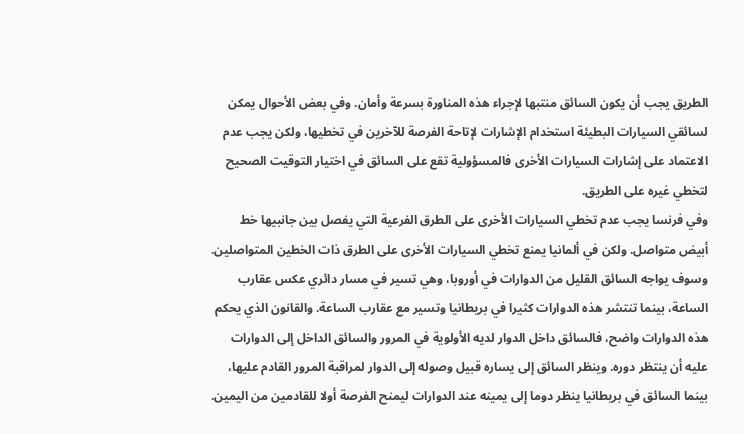الطريق يجب أن يكون السائق منتبها لإجراء هذه المناورة بسرعة وأمان. وفي بعض الأحوال يمكن لسائقي السيارات البطيئة استخدام الإشارات لإتاحة الفرصة للآخرين في تخطيها، ولكن يجب عدم الاعتماد على إشارات السيارات الأخرى فالمسؤولية تقع على السائق في اختيار التوقيت الصحيح لتخطي غيره على الطريق.
وفي فرنسا يجب عدم تخطي السيارات الأخرى على الطرق الفرعية التي يفصل بين جانبيها خط أبيض متواصل. ولكن في ألمانيا يمنع تخطي السيارات الأخرى على الطرق ذات الخطين المتواصلين.
وسوف يواجه السائق القليل من الدوارات في أوروبا، وهي تسير في مسار دائري عكس عقارب الساعة، بينما تنتشر هذه الدوارات كثيرا في بريطانيا وتسير مع عقارب الساعة. والقانون الذي يحكم هذه الدوارات واضح، فالسائق داخل الدوار لديه الأولوية في المرور والسائق الداخل إلى الدوارات عليه أن ينتظر دوره. وينظر السائق إلى يساره قبيل وصوله إلى الدوار لمراقبة المرور القادم عليها، بينما السائق في بريطانيا ينظر دوما إلى يمينه عند الدوارات ليمنح الفرصة أولا للقادمين من اليمين.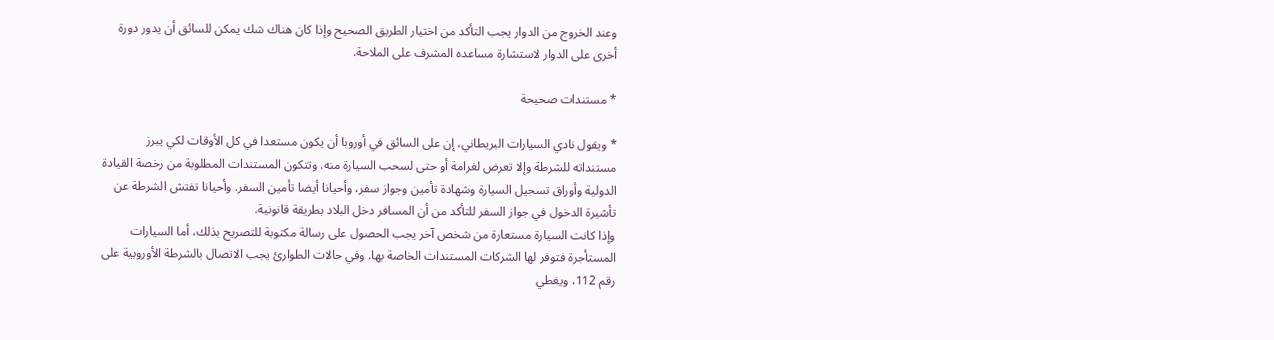وعند الخروج من الدوار يجب التأكد من اختيار الطريق الصحيح وإذا كان هناك شك يمكن للسائق أن يدور دورة أخرى على الدوار لاستشارة مساعده المشرف على الملاحة.

* مستندات صحيحة

* ويقول نادي السيارات البريطاني، إن على السائق في أوروبا أن يكون مستعدا في كل الأوقات لكي يبرز مستنداته للشرطة وإلا تعرض لغرامة أو حتى لسحب السيارة منه. وتتكون المستندات المطلوبة من رخصة القيادة الدولية وأوراق تسجيل السيارة وشهادة تأمين وجواز سفر، وأحيانا أيضا تأمين السفر. وأحيانا تفتش الشرطة عن تأشيرة الدخول في جواز السفر للتأكد من أن المسافر دخل البلاد بطريقة قانونية.
وإذا كانت السيارة مستعارة من شخص آخر يجب الحصول على رسالة مكتوبة للتصريح بذلك، أما السيارات المستأجرة فتوفر لها الشركات المستندات الخاصة بها. وفي حالات الطوارئ يجب الاتصال بالشرطة الأوروبية على رقم 112، ويغطي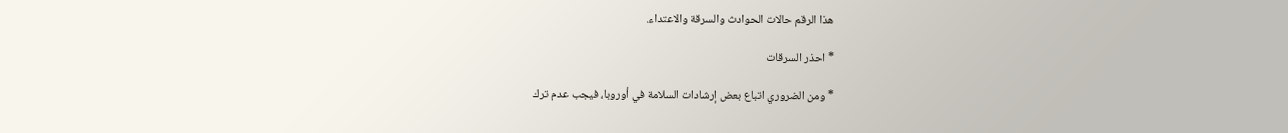هذا الرقم حالات الحوادث والسرقة والاعتداء.

* احذر السرقات

* ومن الضروري اتباع بعض إرشادات السلامة في أوروبا، فيجب عدم ترك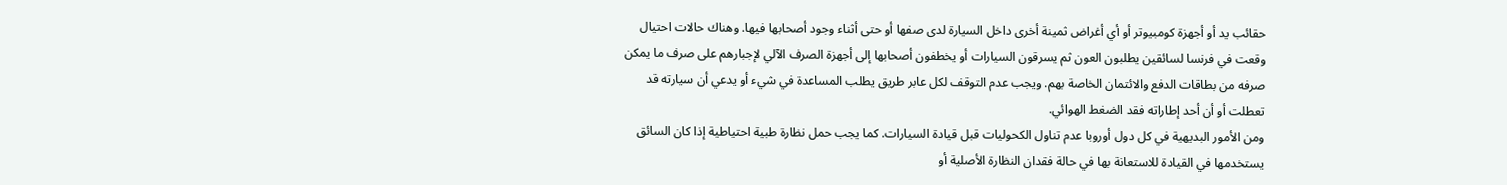حقائب يد أو أجهزة كومبيوتر أو أي أغراض ثمينة أخرى داخل السيارة لدى صفها أو حتى أثناء وجود أصحابها فيها. وهناك حالات احتيال وقعت في فرنسا لسائقين يطلبون العون ثم يسرقون السيارات أو يخطفون أصحابها إلى أجهزة الصرف الآلي لإجبارهم على صرف ما يمكن صرفه من بطاقات الدفع والائتمان الخاصة بهم. ويجب عدم التوقف لكل عابر طريق يطلب المساعدة في شيء أو يدعي أن سيارته قد تعطلت أو أن أحد إطاراته فقد الضغط الهوائي.
ومن الأمور البديهية في كل دول أوروبا عدم تناول الكحوليات قبل قيادة السيارات. كما يجب حمل نظارة طبية احتياطية إذا كان السائق يستخدمها في القيادة للاستعانة بها في حالة فقدان النظارة الأصلية أو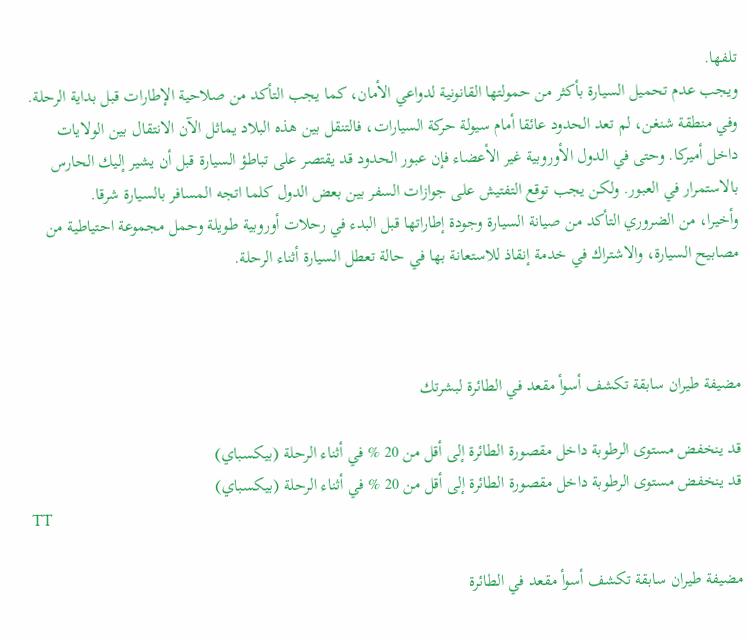تلفها.
ويجب عدم تحميل السيارة بأكثر من حمولتها القانونية لدواعي الأمان، كما يجب التأكد من صلاحية الإطارات قبل بداية الرحلة. وفي منطقة شنغن، لم تعد الحدود عائقا أمام سيولة حركة السيارات، فالتنقل بين هذه البلاد يماثل الآن الانتقال بين الولايات داخل أميركا. وحتى في الدول الأوروبية غير الأعضاء فإن عبور الحدود قد يقتصر على تباطؤ السيارة قبل أن يشير إليك الحارس بالاستمرار في العبور. ولكن يجب توقع التفتيش على جوازات السفر بين بعض الدول كلما اتجه المسافر بالسيارة شرقا.
وأخيرا، من الضروري التأكد من صيانة السيارة وجودة إطاراتها قبل البدء في رحلات أوروبية طويلة وحمل مجموعة احتياطية من مصابيح السيارة، والاشتراك في خدمة إنقاذ للاستعانة بها في حالة تعطل السيارة أثناء الرحلة.



مضيفة طيران سابقة تكشف أسوأ مقعد في الطائرة لبشرتك

قد ينخفض مستوى الرطوبة داخل مقصورة الطائرة إلى أقل من 20 % في أثناء الرحلة (بيكسباي)
قد ينخفض مستوى الرطوبة داخل مقصورة الطائرة إلى أقل من 20 % في أثناء الرحلة (بيكسباي)
TT

مضيفة طيران سابقة تكشف أسوأ مقعد في الطائرة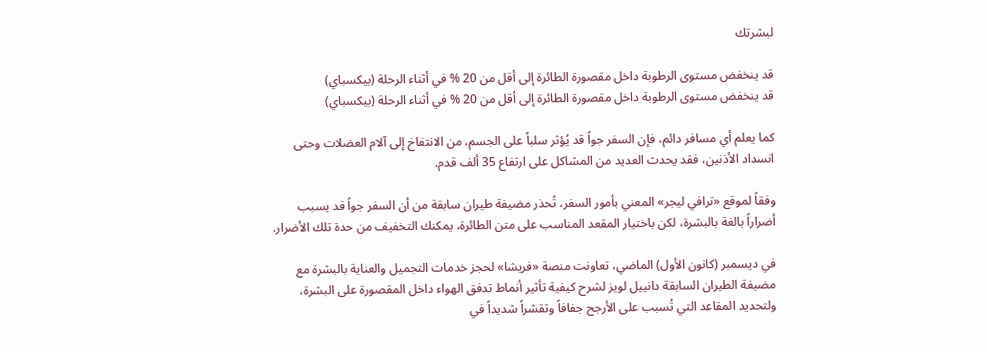لبشرتك

قد ينخفض مستوى الرطوبة داخل مقصورة الطائرة إلى أقل من 20 % في أثناء الرحلة (بيكسباي)
قد ينخفض مستوى الرطوبة داخل مقصورة الطائرة إلى أقل من 20 % في أثناء الرحلة (بيكسباي)

كما يعلم أي مسافر دائم، فإن السفر جواً قد يُؤثر سلباً على الجسم، من الانتفاخ إلى آلام العضلات وحتى انسداد الأذنين، فقد يحدث العديد من المشاكل على ارتفاع 35 ألف قدم.

وفقاً لموقع «ترافي ليجر» المعني بأمور السفر، تُحذر مضيفة طيران سابقة من أن السفر جواً قد يسبب أضراراً بالغة بالبشرة، لكن باختيار المقعد المناسب على متن الطائرة، يمكنك التخفيف من حدة تلك الأضرار.

في ديسمبر (كانون الأول) الماضي، تعاونت منصة «فريشا» لحجز خدمات التجميل والعناية بالبشرة مع مضيفة الطيران السابقة دانييل لويز لشرح كيفية تأثير أنماط تدفق الهواء داخل المقصورة على البشرة، ولتحديد المقاعد التي تُسبب على الأرجح جفافاً وتقشراً شديداً في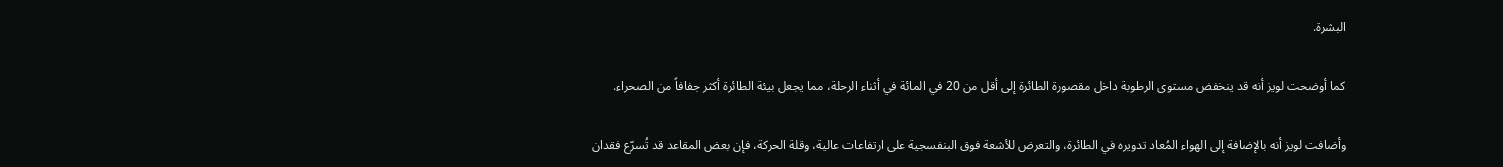البشرة.

كما أوضحت لويز أنه قد ينخفض مستوى الرطوبة داخل مقصورة الطائرة إلى أقل من 20 في المائة في أثناء الرحلة، مما يجعل بيئة الطائرة أكثر جفافاً من الصحراء.

وأضافت لويز أنه بالإضافة إلى الهواء المُعاد تدويره في الطائرة، والتعرض للأشعة فوق البنفسجية على ارتفاعات عالية، وقلة الحركة، فإن بعض المقاعد قد تُسرّع فقدان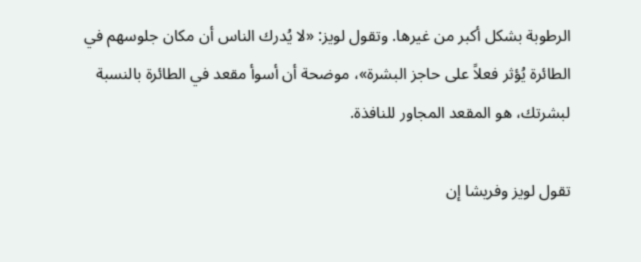الرطوبة بشكل أكبر من غيرها. وتقول لويز: «لا يُدرك الناس أن مكان جلوسهم في الطائرة يُؤثر فعلاً على حاجز البشرة»، موضحة أن أسوأ مقعد في الطائرة بالنسبة لبشرتك، هو المقعد المجاور للنافذة.

تقول لويز وفريشا إن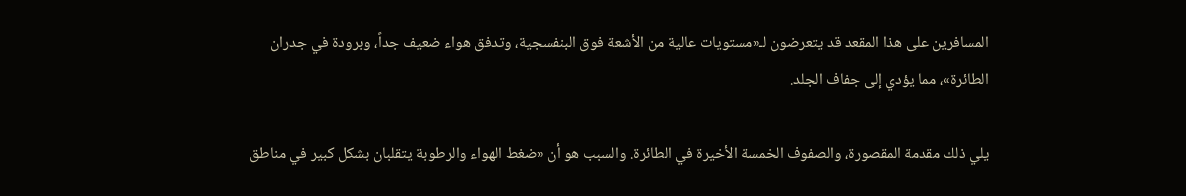المسافرين على هذا المقعد قد يتعرضون لـ«مستويات عالية من الأشعة فوق البنفسجية، وتدفق هواء ضعيف جداً، وبرودة في جدران الطائرة»، مما يؤدي إلى جفاف الجلد.

يلي ذلك مقدمة المقصورة، والصفوف الخمسة الأخيرة في الطائرة. والسبب هو أن «ضغط الهواء والرطوبة يتقلبان بشكل كبير في مناطق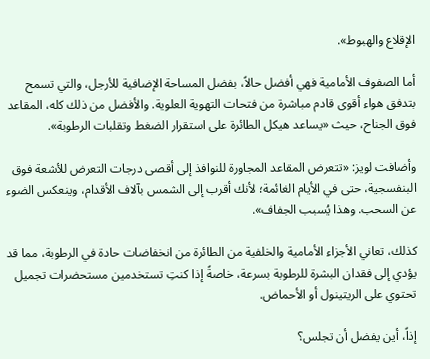الإقلاع والهبوط».

أما الصفوف الأمامية فهي أفضل حالاً، بفضل المساحة الإضافية للأرجل، والتي تسمح بتدفق هواء أقوى قادم مباشرة من فتحات التهوية العلوية. والأفضل من ذلك كله، المقاعد فوق الجناح، حيث «يساعد هيكل الطائرة على استقرار الضغط وتقلبات الرطوبة».

وأضافت لويز: «تتعرض المقاعد المجاورة للنوافذ إلى أقصى درجات التعرض للأشعة فوق البنفسجية، حتى في الأيام الغائمة؛ لأنك أقرب إلى الشمس بآلاف الأقدام، وينعكس الضوء عن السحب. وهذا يُسبب الجفاف».

كذلك، تعاني الأجزاء الأمامية والخلفية من الطائرة من انخفاضات حادة في الرطوبة، مما قد يؤدي إلى فقدان البشرة للرطوبة بسرعة، خاصةً إذا كنتِ تستخدمين مستحضرات تجميل تحتوي على الريتينول أو الأحماض.

إذاً، أين يفضل أن تجلس؟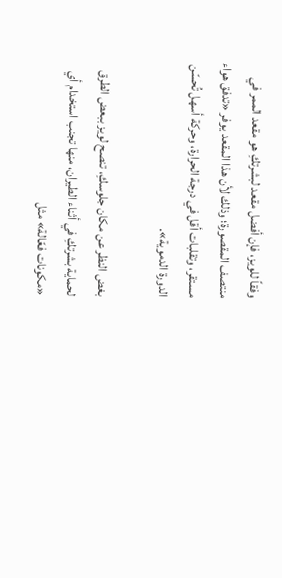وفقاً للويز، فإن أفضل مقعد لبشرتكِ هو مقعد الممر في منتصف المقصورة؛ وذلك لأن هذا المقعد يوفر «تدفق هواء مستقر، وتقلبات أقل في درجة الحرارة، وحركة أسهل تُحسّن الدورة الدموية».

بغض النظر عن مكان جلوسكِ، تنصح لويز ببعض الطرق لحماية بشرتكِ في أثناء الطيران، منها تجنب استخدام أي «مكونات فعّالة» مثل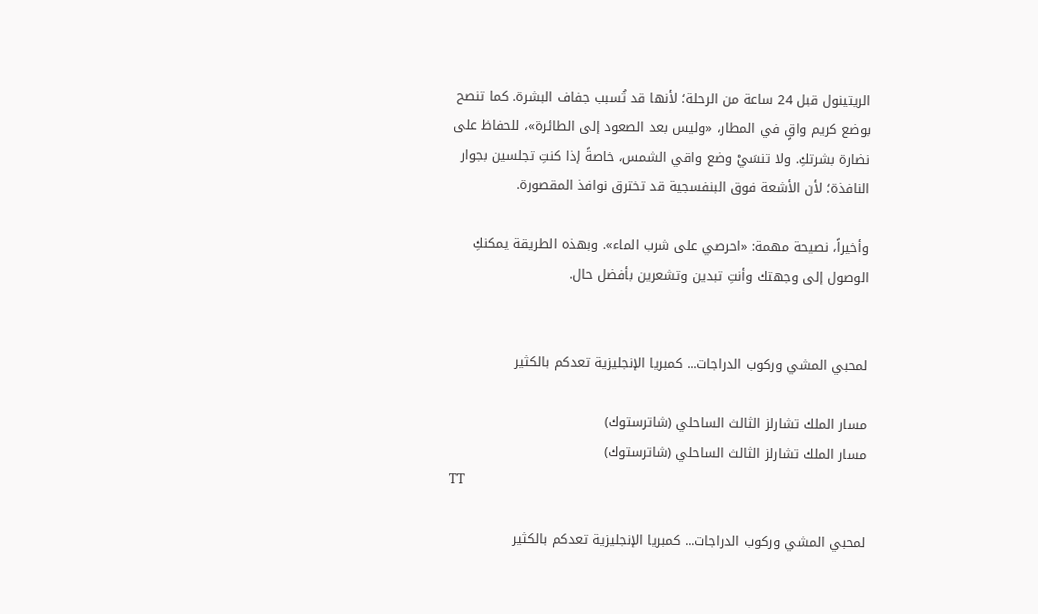الريتينول قبل 24 ساعة من الرحلة؛ لأنها قد تُسبب جفاف البشرة. كما تنصح بوضع كريم واقٍ في المطار، «وليس بعد الصعود إلى الطائرة»، للحفاظ على نضارة بشرتكِ. ولا تنسَيْ وضع واقي الشمس، خاصةً إذا كنتِ تجلسين بجوار النافذة؛ لأن الأشعة فوق البنفسجية قد تخترق نوافذ المقصورة.

وأخيراً، نصيحة مهمة: «احرصي على شرب الماء». وبهذه الطريقة يمكنكِ الوصول إلى وجهتك وأنتِ تبدين وتشعرين بأفضل حال.


لمحبي المشي وركوب الدراجات... كمبريا الإنجليزية تعدكم بالكثير

مسار الملك تشارلز الثالث الساحلي (شاترستوك)
مسار الملك تشارلز الثالث الساحلي (شاترستوك)
TT

لمحبي المشي وركوب الدراجات... كمبريا الإنجليزية تعدكم بالكثير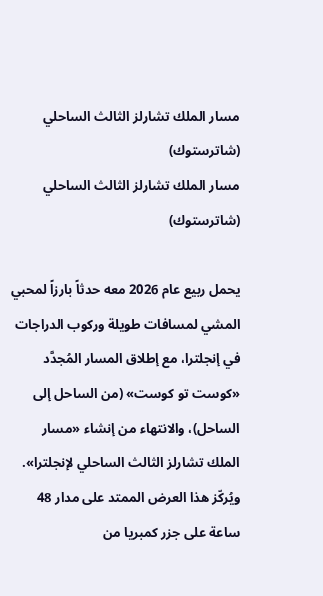مسار الملك تشارلز الثالث الساحلي (شاترستوك)
مسار الملك تشارلز الثالث الساحلي (شاترستوك)

يحمل ربيع عام 2026 معه حدثاً بارزاً لمحبي المشي لمسافات طويلة وركوب الدراجات في إنجلترا، مع إطلاق المسار المُجدَّد «كوست تو كوست» (من الساحل إلى الساحل)، والانتهاء من إنشاء «مسار الملك تشارلز الثالث الساحلي لإنجلترا». ويُركّز هذا العرض الممتد على مدار 48 ساعة على جزر كمبريا من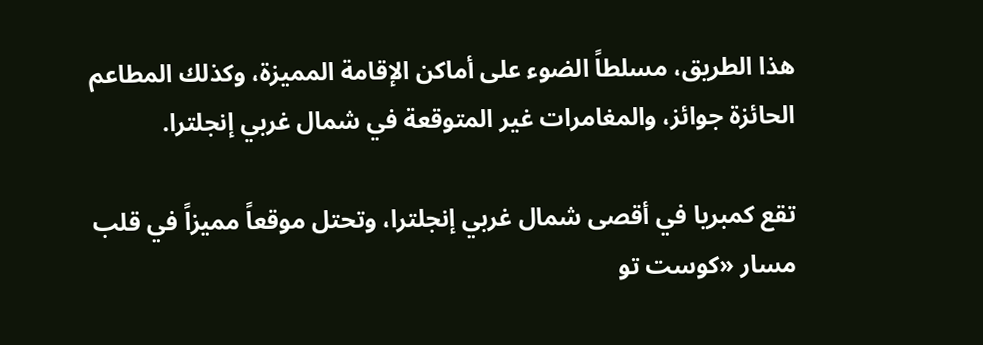هذا الطريق، مسلطاً الضوء على أماكن الإقامة المميزة، وكذلك المطاعم الحائزة جوائز، والمغامرات غير المتوقعة في شمال غربي إنجلترا.

تقع كمبريا في أقصى شمال غربي إنجلترا، وتحتل موقعاً مميزاً في قلب مسار «كوست تو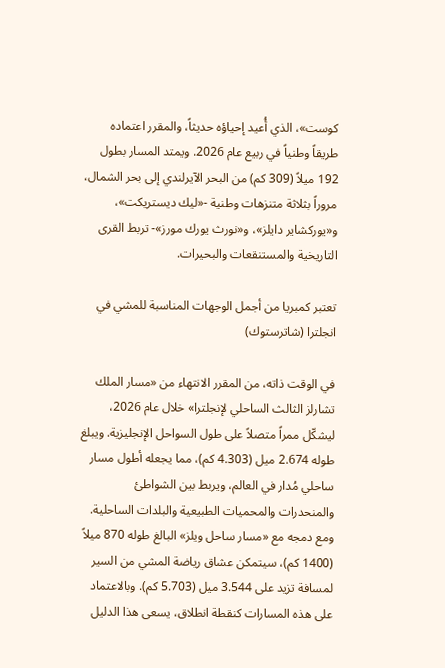كوست»، الذي أُعيد إحياؤه حديثاً، والمقرر اعتماده طريقاً وطنياً في ربيع عام 2026. ويمتد المسار بطول 192 ميلاً (309 كم) من البحر الآيرلندي إلى بحر الشمال، مروراً بثلاثة متنزهات وطنية -«ليك ديستريكت»، و«يوركشاير دايلز»، و«نورث يورك مورز»- تربط القرى التاريخية والمستنقعات والبحيرات.

تعتبر كمبريا من أجمل الوجهات المناسبة للمشي في انجلترا (شاترستوك)

في الوقت ذاته، من المقرر الانتهاء من «مسار الملك تشارلز الثالث الساحلي لإنجلترا» خلال عام 2026، ليشكّل ممراً متصلاً على طول السواحل الإنجليزية. ويبلغ طوله 2.674 ميل (4.303 كم)، مما يجعله أطول مسار ساحلي مُدار في العالم، ويربط بين الشواطئ والمنحدرات والمحميات الطبيعية والبلدات الساحلية. ومع دمجه مع «مسار ساحل ويلز» البالغ طوله 870 ميلاً (1400 كم)، سيتمكن عشاق رياضة المشي من السير لمسافة تزيد على 3.544 ميل (5.703 كم). وبالاعتماد على هذه المسارات كنقطة انطلاق، يسعى هذا الدليل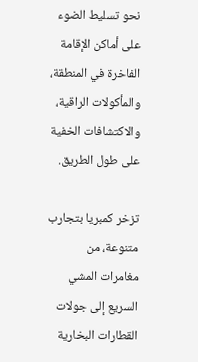نحو تسليط الضوء على أماكن الإقامة الفاخرة في المنطقة، والمأكولات الراقية، والاكتشافات الخفية على طول الطريق.

تزخر كمبريا بتجارب متنوعة، من مغامرات المشي السريع إلى جولات القطارات البخارية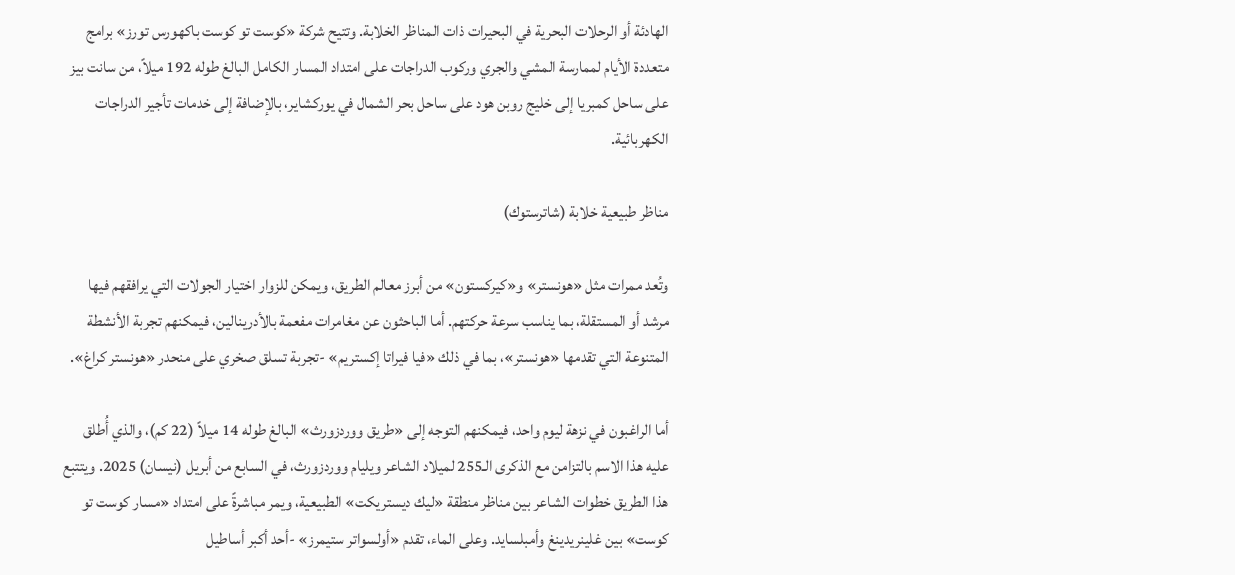الهادئة أو الرحلات البحرية في البحيرات ذات المناظر الخلابة. وتتيح شركة «كوست تو كوست باكهورس تورز» برامج متعددة الأيام لممارسة المشي والجري وركوب الدراجات على امتداد المسار الكامل البالغ طوله 192 ميلاً، من سانت بيز على ساحل كمبريا إلى خليج روبن هود على ساحل بحر الشمال في يوركشاير، بالإضافة إلى خدمات تأجير الدراجات الكهربائية.

مناظر طبيعية خلابة (شاترستوك)

وتُعد ممرات مثل «هونستر» و«كيركستون» من أبرز معالم الطريق، ويمكن للزوار اختيار الجولات التي يرافقهم فيها مرشد أو المستقلة، بما يناسب سرعة حركتهم. أما الباحثون عن مغامرات مفعمة بالأدرينالين، فيمكنهم تجربة الأنشطة المتنوعة التي تقدمها «هونستر»، بما في ذلك «فيا فيراتا إكستريم» -تجربة تسلق صخري على منحدر «هونستر كراغ».

أما الراغبون في نزهة ليوم واحد، فيمكنهم التوجه إلى «طريق ووردزورث» البالغ طوله 14 ميلاً (22 كم)، والذي أُطلق عليه هذا الاسم بالتزامن مع الذكرى الـ255 لميلاد الشاعر ويليام ووردزورث، في السابع من أبريل (نيسان) 2025. ويتتبع هذا الطريق خطوات الشاعر بين مناظر منطقة «ليك ديستريكت» الطبيعية، ويمر مباشرةً على امتداد «مسار كوست تو كوست» بين غلينريدينغ وأمبلسايد. وعلى الماء، تقدم «أولسواتر ستيمرز» -أحد أكبر أساطيل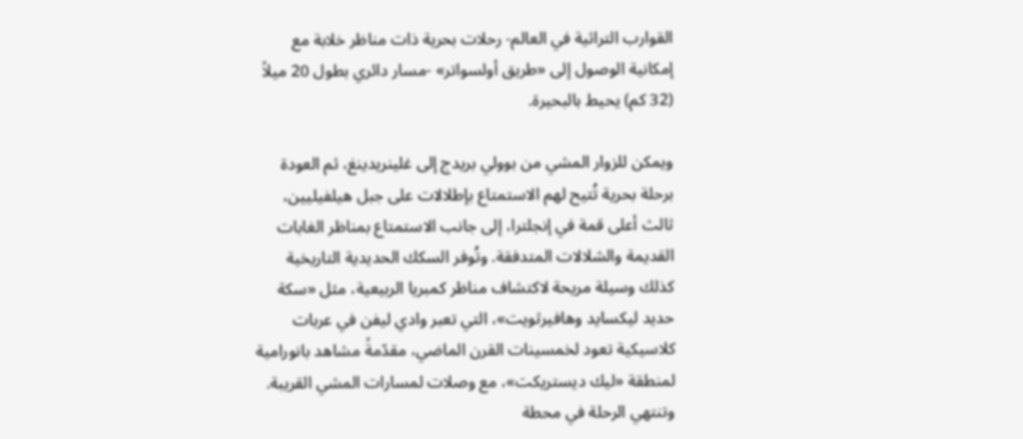القوارب التراثية في العالم- رحلات بحرية ذات مناظر خلابة مع إمكانية الوصول إلى «طريق أولسواتر» -مسار دائري بطول 20 ميلاً (32 كم) يحيط بالبحيرة.

ويمكن للزوار المشي من بوولي بريدج إلى غلينريدينغ، ثم العودة برحلة بحرية تُتيح لهم الاستمتاع بإطلالات على جبل هيلفيليين، ثالث أعلى قمة في إنجلترا، إلى جانب الاستمتاع بمناظر الغابات القديمة والشلالات المتدفقة. وتُوفر السكك الحديدية التاريخية كذلك وسيلة مريحة لاكتشاف مناظر كمبريا الربيعية، مثل «سكة حديد ليكسايد وهافيرثويت»، التي تعبر وادي ليفن في عربات كلاسيكية تعود لخمسينات القرن الماضي، مقدّمةً مشاهد بانورامية لمنطقة «ليك ديستريكت»، مع وصلات لمسارات المشي القريبة. وتنتهي الرحلة في محطة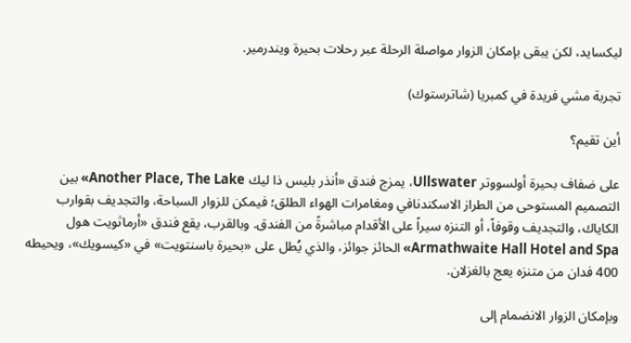ليكسايد، لكن يبقى بإمكان الزوار مواصلة الرحلة عبر رحلات بحيرة ويندرمير.

تجربة مشي فريدة في كمبريا (شاترستوك)

أين تقيم؟

على ضفاف بحيرة أولسووتر Ullswater، يمزج فندق «أنذر بليس ذا ليك Another Place, The Lake» بين التصميم المستوحى من الطراز الاسكندنافي ومغامرات الهواء الطلق؛ فيمكن للزوار السباحة، والتجديف بقوارب الكاياك، والتجديف وقوفاً، أو التنزه سيراً على الأقدام مباشرةً من الفندق. وبالقرب، يقع فندق «أرماثويت هول Armathwaite Hall Hotel and Spa» الحائز جوائز، والذي يُطل على «بحيرة باسنتويت» في «كيسويك»، ويحيطه 400 فدان من متنزه يعج بالغزلان.

وبإمكان الزوار الانضمام إلى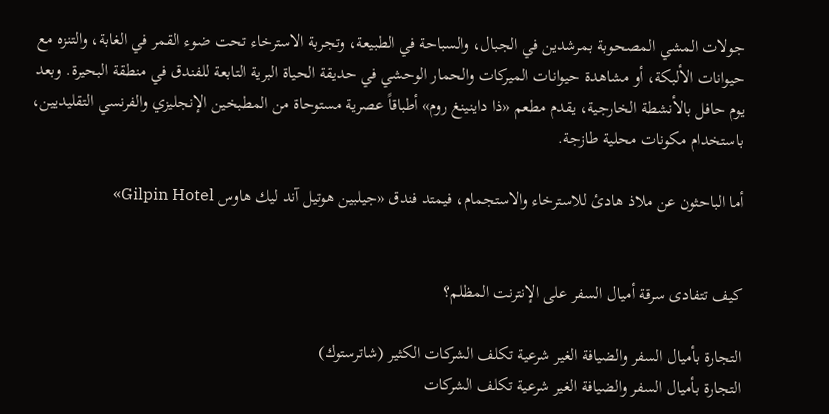جولات المشي المصحوبة بمرشدين في الجبال، والسباحة في الطبيعة، وتجربة الاسترخاء تحت ضوء القمر في الغابة، والتنزه مع حيوانات الألبكة، أو مشاهدة حيوانات الميركات والحمار الوحشي في حديقة الحياة البرية التابعة للفندق في منطقة البحيرة. وبعد يوم حافل بالأنشطة الخارجية، يقدم مطعم «ذا داينينغ روم» أطباقاً عصرية مستوحاة من المطبخين الإنجليزي والفرنسي التقليديين، باستخدام مكونات محلية طازجة.

أما الباحثون عن ملاذ هادئ للاسترخاء والاستجمام، فيمتد فندق «جيلبين هوتيل آند ليك هاوس Gilpin Hotel»


كيف تتفادى سرقة أميال السفر على الإنترنت المظلم؟

التجارة بأميال السفر والضيافة الغير شرعية تكلف الشركات الكثير (شاترستوك)
التجارة بأميال السفر والضيافة الغير شرعية تكلف الشركات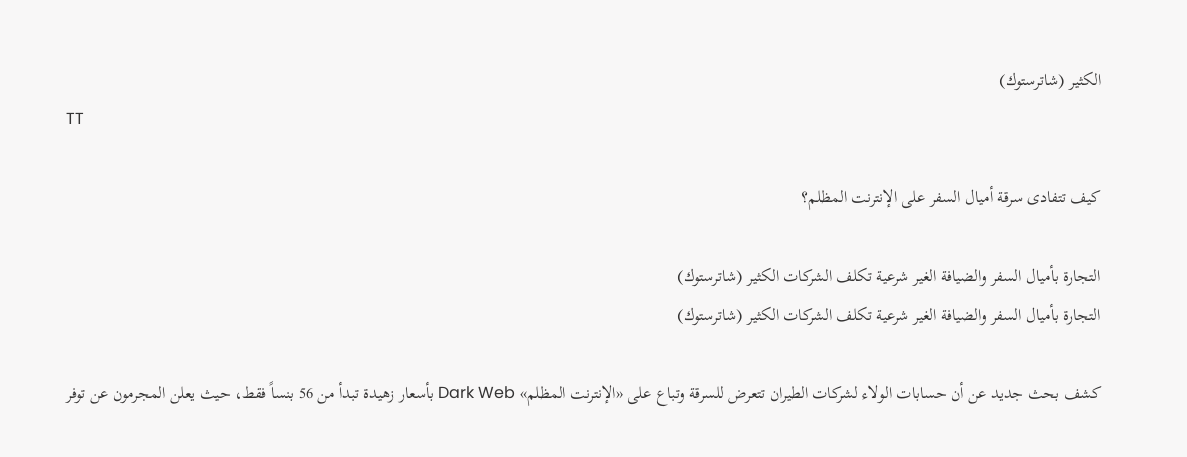الكثير (شاترستوك)
TT

كيف تتفادى سرقة أميال السفر على الإنترنت المظلم؟

التجارة بأميال السفر والضيافة الغير شرعية تكلف الشركات الكثير (شاترستوك)
التجارة بأميال السفر والضيافة الغير شرعية تكلف الشركات الكثير (شاترستوك)

كشف بحث جديد عن أن حسابات الولاء لشركات الطيران تتعرض للسرقة وتباع على «الإنترنت المظلم» Dark Web بأسعار زهيدة تبدأ من 56 بنساً فقط، حيث يعلن المجرمون عن توفر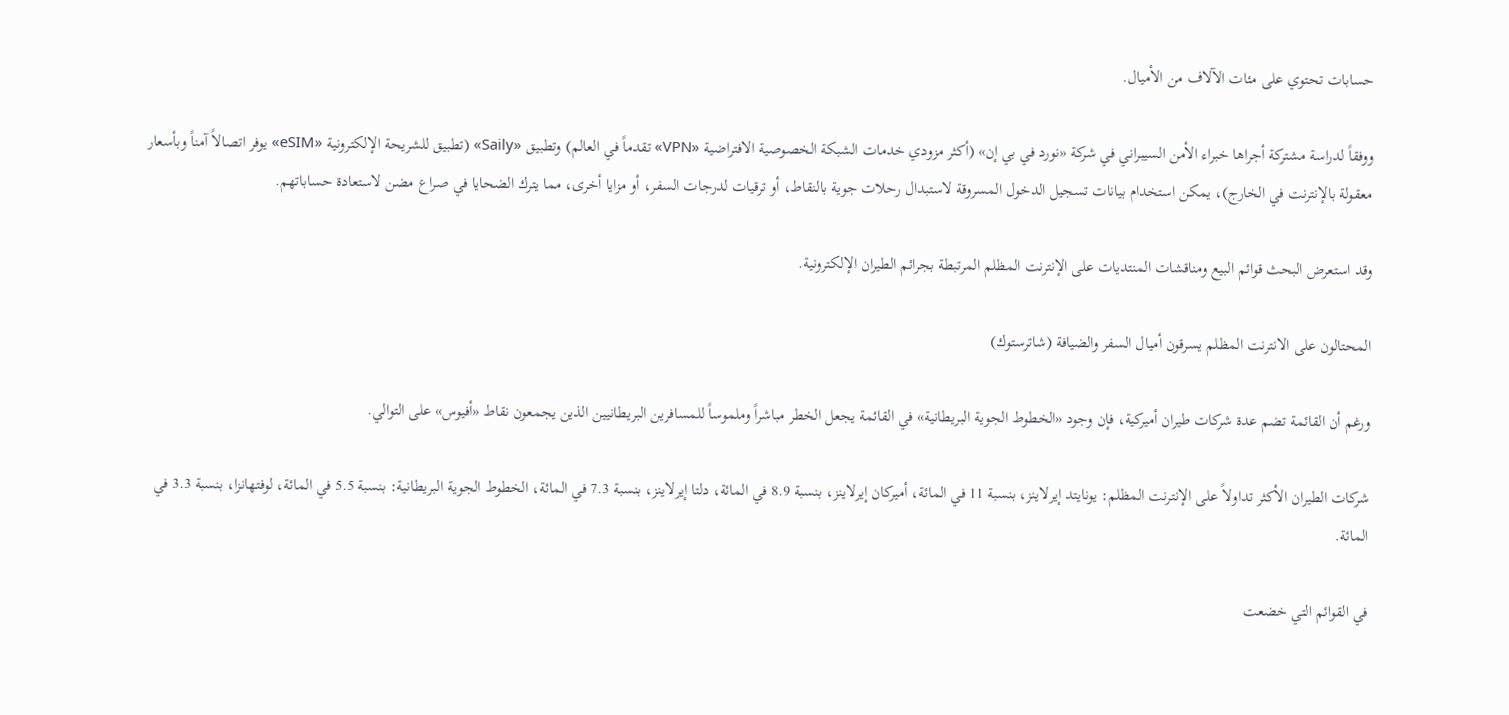حسابات تحتوي على مئات الآلاف من الأميال.

ووفقاً لدراسة مشتركة أجراها خبراء الأمن السيبراني في شركة «نورد في بي إن» (أكثر مزودي خدمات الشبكة الخصوصية الافتراضية «VPN» تقدماً في العالم) وتطبيق «Saily» (تطبيق للشريحة الإلكترونية «eSIM» يوفر اتصالاً آمناً وبأسعار معقولة بالإنترنت في الخارج)، يمكن استخدام بيانات تسجيل الدخول المسروقة لاستبدال رحلات جوية بالنقاط، أو ترقيات لدرجات السفر، أو مزايا أخرى، مما يترك الضحايا في صراع مضن لاستعادة حساباتهم.

وقد استعرض البحث قوائم البيع ومناقشات المنتديات على الإنترنت المظلم المرتبطة بجرائم الطيران الإلكترونية.

المحتالون على الانترنت المظلم يسرقون أميال السفر والضيافة (شاترستوك)

ورغم أن القائمة تضم عدة شركات طيران أميركية، فإن وجود «الخطوط الجوية البريطانية» في القائمة يجعل الخطر مباشراً وملموساً للمسافرين البريطانيين الذين يجمعون نقاط «أفيوس» على التوالي.

شركات الطيران الأكثر تداولاً على الإنترنت المظلم: يونايتد إيرلاينز، بنسبة 11 في المائة، أميركان إيرلاينز، بنسبة 8.9 في المائة، دلتا إيرلاينز، بنسبة 7.3 في المائة، الخطوط الجوية البريطانية: بنسبة 5.5 في المائة، لوفتهانزا، بنسبة 3.3 في المائة.

في القوائم التي خضعت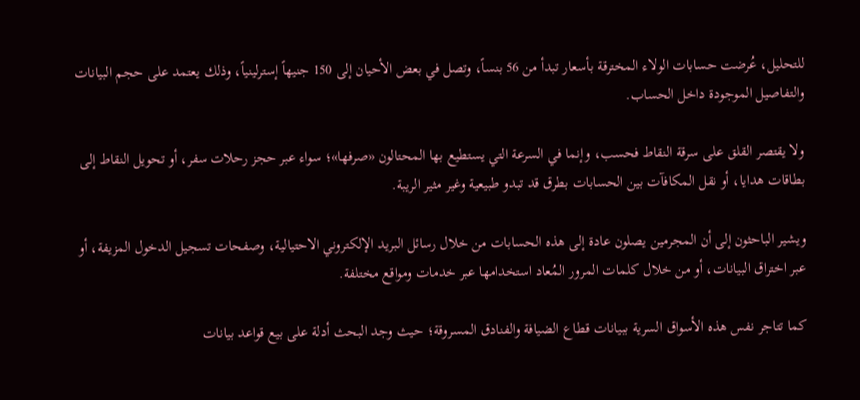للتحليل، عُرضت حسابات الولاء المخترقة بأسعار تبدأ من 56 بنساً، وتصل في بعض الأحيان إلى 150 جنيهاً إسترلينياً، وذلك يعتمد على حجم البيانات والتفاصيل الموجودة داخل الحساب.

ولا يقتصر القلق على سرقة النقاط فحسب، وإنما في السرعة التي يستطيع بها المحتالون «صرفها»؛ سواء عبر حجز رحلات سفر، أو تحويل النقاط إلى بطاقات هدايا، أو نقل المكافآت بين الحسابات بطرق قد تبدو طبيعية وغير مثير الريبة.

ويشير الباحثون إلى أن المجرمين يصلون عادة إلى هذه الحسابات من خلال رسائل البريد الإلكتروني الاحتيالية، وصفحات تسجيل الدخول المزيفة، أو عبر اختراق البيانات، أو من خلال كلمات المرور المُعاد استخدامها عبر خدمات ومواقع مختلفة.

كما تتاجر نفس هذه الأسواق السرية ببيانات قطاع الضيافة والفنادق المسروقة؛ حيث وجد البحث أدلة على بيع قواعد بيانات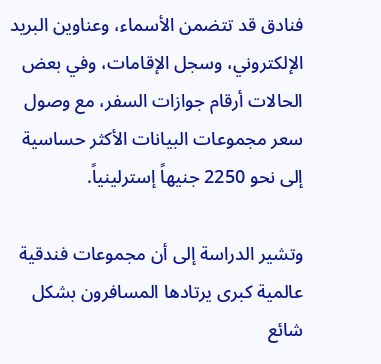فنادق قد تتضمن الأسماء، وعناوين البريد الإلكتروني، وسجل الإقامات، وفي بعض الحالات أرقام جوازات السفر، مع وصول سعر مجموعات البيانات الأكثر حساسية إلى نحو 2250 جنيهاً إسترلينياً.

وتشير الدراسة إلى أن مجموعات فندقية عالمية كبرى يرتادها المسافرون بشكل شائع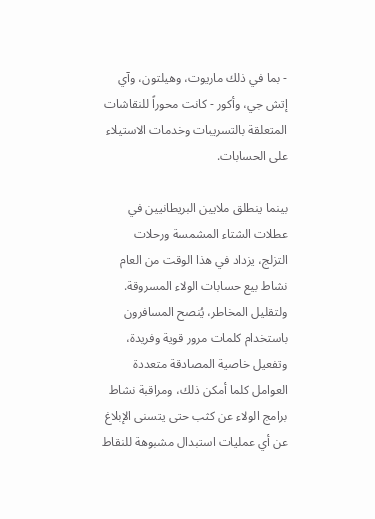- بما في ذلك ماريوت، وهيلتون، وآي إتش جي، وأكور - كانت محوراً للنقاشات المتعلقة بالتسريبات وخدمات الاستيلاء على الحسابات.

بينما ينطلق ملايين البريطانيين في عطلات الشتاء المشمسة ورحلات التزلج، يزداد في هذا الوقت من العام نشاط بيع حسابات الولاء المسروقة. ولتقليل المخاطر، يُنصح المسافرون باستخدام كلمات مرور قوية وفريدة، وتفعيل خاصية المصادقة متعددة العوامل كلما أمكن ذلك، ومراقبة نشاط برامج الولاء عن كثب حتى يتسنى الإبلاغ عن أي عمليات استبدال مشبوهة للنقاط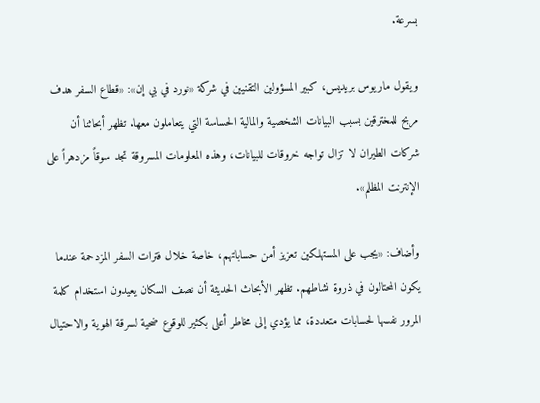بسرعة.

ويقول ماريوس بريديس، كبير المسؤولين التقنيين في شركة «نورد في بي إن»: «قطاع السفر هدف مربح للمخترقين بسبب البيانات الشخصية والمالية الحساسة التي يتعاملون معها. تظهر أبحاثنا أن شركات الطيران لا تزال تواجه خروقات للبيانات، وهذه المعلومات المسروقة تجد سوقاً مزدهراً على الإنترنت المظلم».

وأضاف: «يجب على المستهلكين تعزيز أمن حساباتهم، خاصة خلال فترات السفر المزدحمة عندما يكون المحتالون في ذروة نشاطهم. تظهر الأبحاث الحديثة أن نصف السكان يعيدون استخدام كلمة المرور نفسها لحسابات متعددة، مما يؤدي إلى مخاطر أعلى بكثير للوقوع ضحية لسرقة الهوية والاحتيال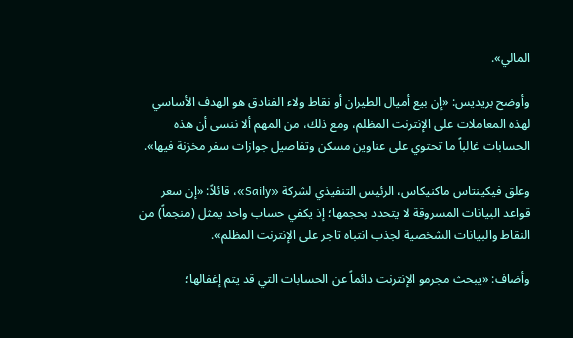المالي».

وأوضح بريديس: «إن بيع أميال الطيران أو نقاط ولاء الفنادق هو الهدف الأساسي لهذه المعاملات على الإنترنت المظلم، ومع ذلك، من المهم ألا ننسى أن هذه الحسابات غالباً ما تحتوي على عناوين مسكن وتفاصيل جوازات سفر مخزنة فيها».

وعلق فيكينتاس ماكنيكاس، الرئيس التنفيذي لشركة «Saily»، قائلاً: «إن سعر قواعد البيانات المسروقة لا يتحدد بحجمها؛ إذ يكفي حساب واحد يمثل (منجماً) من النقاط والبيانات الشخصية لجذب انتباه تاجر على الإنترنت المظلم».

وأضاف: «يبحث مجرمو الإنترنت دائماً عن الحسابات التي قد يتم إغفالها؛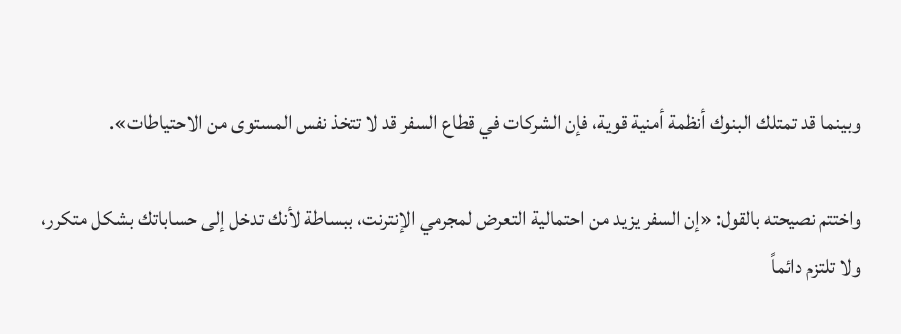وبينما قد تمتلك البنوك أنظمة أمنية قوية، فإن الشركات في قطاع السفر قد لا تتخذ نفس المستوى من الاحتياطات».

واختتم نصيحته بالقول: «إن السفر يزيد من احتمالية التعرض لمجرمي الإنترنت، ببساطة لأنك تدخل إلى حساباتك بشكل متكرر، ولا تلتزم دائماً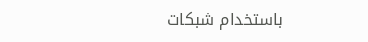باستخدام شبكات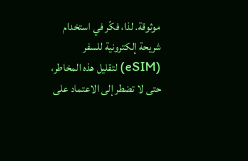موثوقة. لذا، فكّر في استخدام شريحة إلكترونية للسفر (eSIM) لتقليل هذه المخاطر، حتى لا تضطر إلى الاعتماد على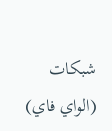شبكات (الواي فاي)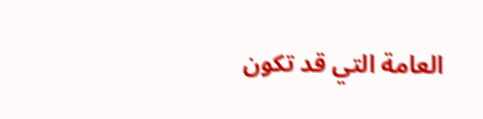العامة التي قد تكون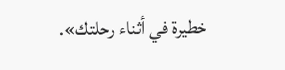خطيرة في أثناء رحلتك».